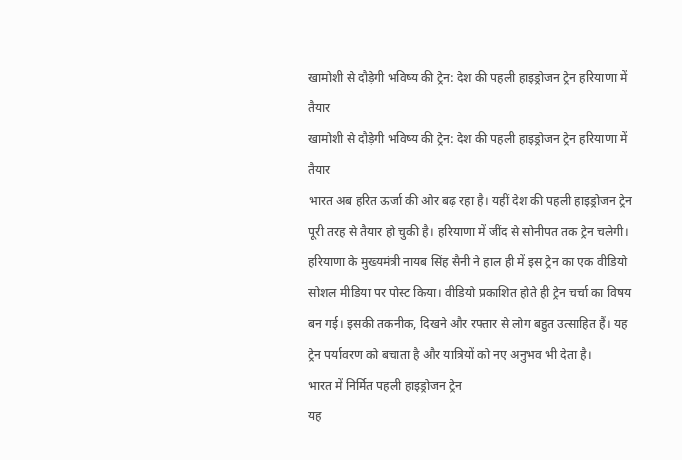खामोशी से दौड़ेगी भविष्य की ट्रेन: देश की पहली हाइड्रोजन ट्रेन हरियाणा में तैयार
खामोशी से दौड़ेगी भविष्य की ट्रेन: देश की पहली हाइड्रोजन ट्रेन हरियाणा में तैयार
भारत अब हरित ऊर्जा की ओर बढ़ रहा है। यहीं देश की पहली हाइड्रोजन ट्रेन पूरी तरह से तैयार हो चुकी है। हरियाणा में जींद से सोनीपत तक ट्रेन चलेगी। हरियाणा के मुख्यमंत्री नायब सिंह सैनी ने हाल ही में इस ट्रेन का एक वीडियो सोशल मीडिया पर पोस्ट किया। वीडियो प्रकाशित होते ही ट्रेन चर्चा का विषय बन गई। इसकी तकनीक, दिखने और रफ्तार से लोग बहुत उत्साहित हैं। यह ट्रेन पर्यावरण को बचाता है और यात्रियों को नए अनुभव भी देता है।
भारत में निर्मित पहली हाइड्रोजन ट्रेन
यह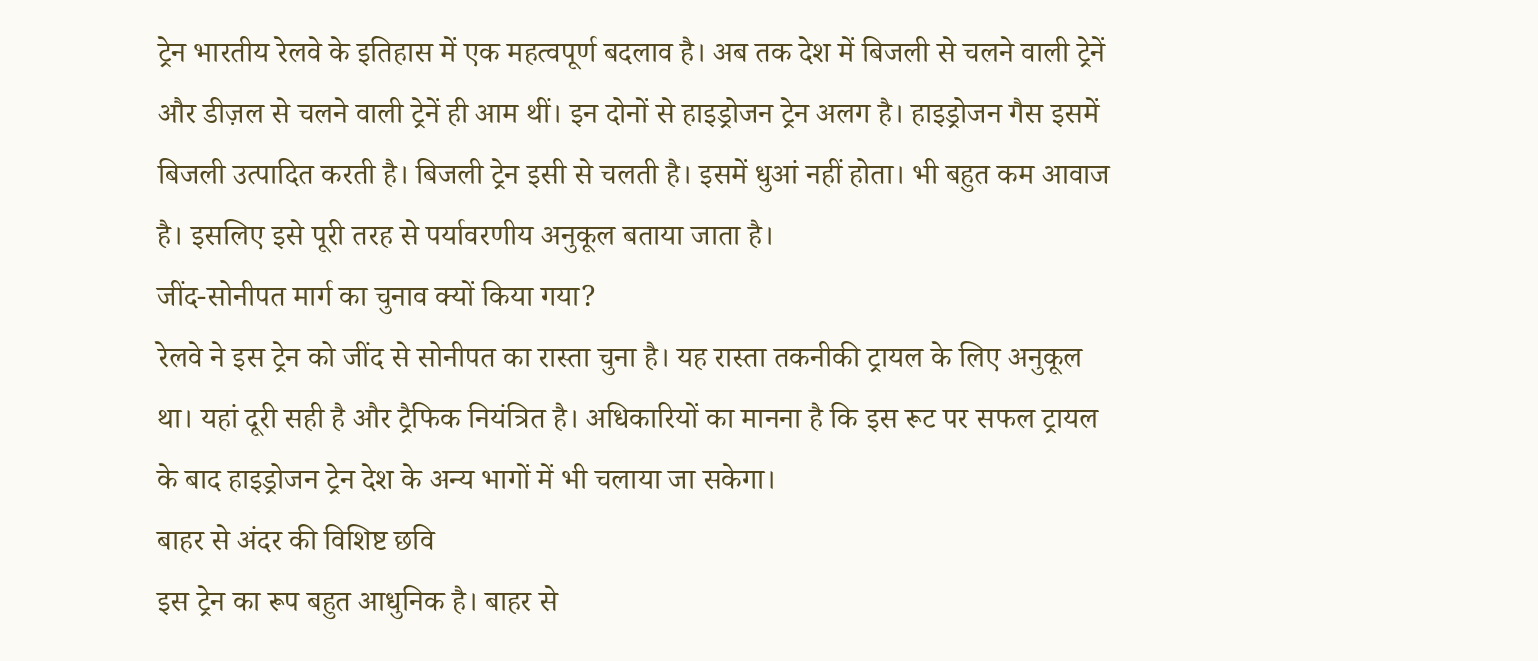ट्रेन भारतीय रेलवे के इतिहास में एक महत्वपूर्ण बदलाव है। अब तक देश में बिजली से चलने वाली ट्रेनें और डीज़ल से चलने वाली ट्रेनें ही आम थीं। इन दोनों से हाइड्रोजन ट्रेन अलग है। हाइड्रोजन गैस इसमें बिजली उत्पादित करती है। बिजली ट्रेन इसी से चलती है। इसमें धुआं नहीं होता। भी बहुत कम आवाज है। इसलिए इसे पूरी तरह से पर्यावरणीय अनुकूल बताया जाता है।
जींद-सोनीपत मार्ग का चुनाव क्यों किया गया?
रेलवे ने इस ट्रेन को जींद से सोनीपत का रास्ता चुना है। यह रास्ता तकनीकी ट्रायल के लिए अनुकूल था। यहां दूरी सही है और ट्रैफिक नियंत्रित है। अधिकारियों का मानना है कि इस रूट पर सफल ट्रायल के बाद हाइड्रोजन ट्रेन देश के अन्य भागों में भी चलाया जा सकेगा।
बाहर से अंदर की विशिष्ट छवि
इस ट्रेन का रूप बहुत आधुनिक है। बाहर से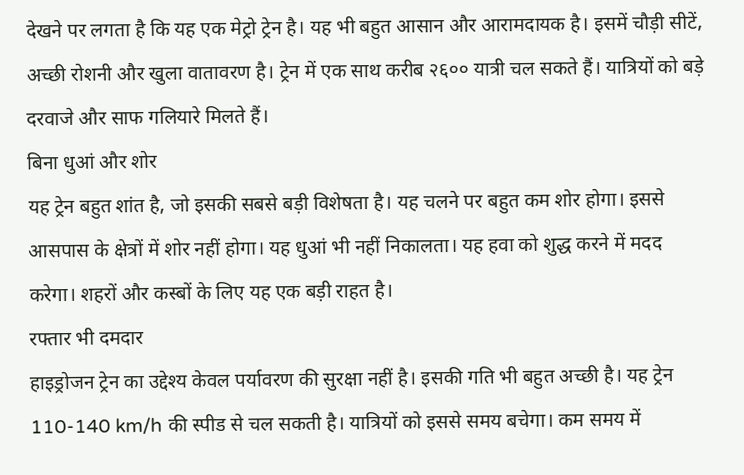देखने पर लगता है कि यह एक मेट्रो ट्रेन है। यह भी बहुत आसान और आरामदायक है। इसमें चौड़ी सीटें, अच्छी रोशनी और खुला वातावरण है। ट्रेन में एक साथ करीब २६०० यात्री चल सकते हैं। यात्रियों को बड़े दरवाजे और साफ गलियारे मिलते हैं।
बिना धुआं और शोर
यह ट्रेन बहुत शांत है, जो इसकी सबसे बड़ी विशेषता है। यह चलने पर बहुत कम शोर होगा। इससे आसपास के क्षेत्रों में शोर नहीं होगा। यह धुआं भी नहीं निकालता। यह हवा को शुद्ध करने में मदद करेगा। शहरों और कस्बों के लिए यह एक बड़ी राहत है।
रफ्तार भी दमदार
हाइड्रोजन ट्रेन का उद्देश्य केवल पर्यावरण की सुरक्षा नहीं है। इसकी गति भी बहुत अच्छी है। यह ट्रेन 110-140 km/h की स्पीड से चल सकती है। यात्रियों को इससे समय बचेगा। कम समय में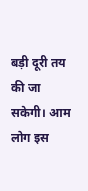बड़ी दूरी तय की जा सकेगी। आम लोग इस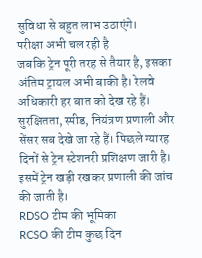सुविधा से बहुत लाभ उठाएंगे।
परीक्षा अभी चल रही है
जबकि ट्रेन पूरी तरह से तैयार है, इसका अंतिम ट्रायल अभी बाकी है। रेलवे अधिकारी हर बात को देख रहे हैं। सुरक्षितता, स्पीड, नियंत्रण प्रणाली और सेंसर सब देखे जा रहे हैं। पिछले ग्यारह दिनों से ट्रेन स्टेशनरी प्रशिक्षण जारी है। इसमें ट्रेन खड़ी रखकर प्रणाली की जांच की जाती है।
RDSO टीम की भूमिका
RCSO की टीम कुछ दिन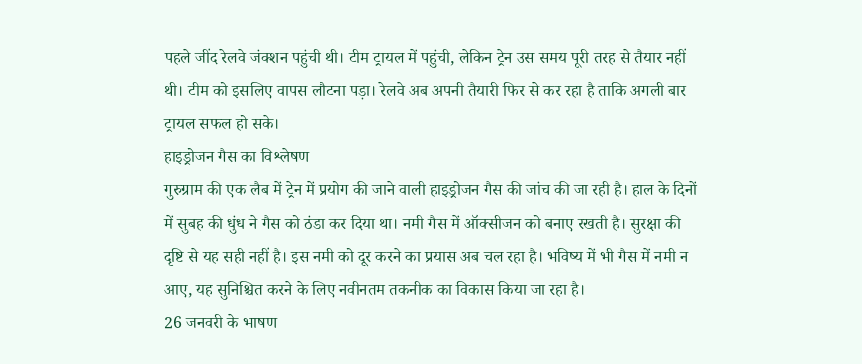पहले जींद रेलवे जंक्शन पहुंची थी। टीम ट्रायल में पहुंची, लेकिन ट्रेन उस समय पूरी तरह से तैयार नहीं थी। टीम को इसलिए वापस लौटना पड़ा। रेलवे अब अपनी तैयारी फिर से कर रहा है ताकि अगली बार ट्रायल सफल हो सके।
हाइड्रोजन गैस का विश्लेषण
गुरुग्राम की एक लैब में ट्रेन में प्रयोग की जाने वाली हाइड्रोजन गैस की जांच की जा रही है। हाल के दिनों में सुबह की धुंध ने गैस को ठंडा कर दिया था। नमी गैस में ऑक्सीजन को बनाए रखती है। सुरक्षा की दृष्टि से यह सही नहीं है। इस नमी को दूर करने का प्रयास अब चल रहा है। भविष्य में भी गैस में नमी न आए, यह सुनिश्चित करने के लिए नवीनतम तकनीक का विकास किया जा रहा है।
26 जनवरी के भाषण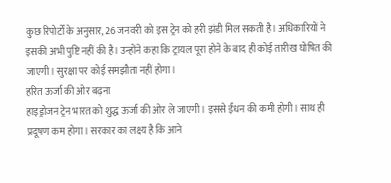कुछ रिपोर्टों के अनुसार, 26 जनवरी को इस ट्रेन को हरी झंडी मिल सकती है। अधिकारियों ने इसकी अभी पुष्टि नहीं की है। उन्होंने कहा कि ट्रायल पूरा होने के बाद ही कोई तारीख घोषित की जाएगी। सुरक्षा पर कोई समझौता नहीं होगा।
हरित ऊर्जा की ओर बढ़ना
हाइड्रोजन ट्रेन भारत को शुद्ध ऊर्जा की ओर ले जाएगी। इससे ईंधन की कमी होगी। साथ ही प्रदूषण कम होगा। सरकार का लक्ष्य है कि आने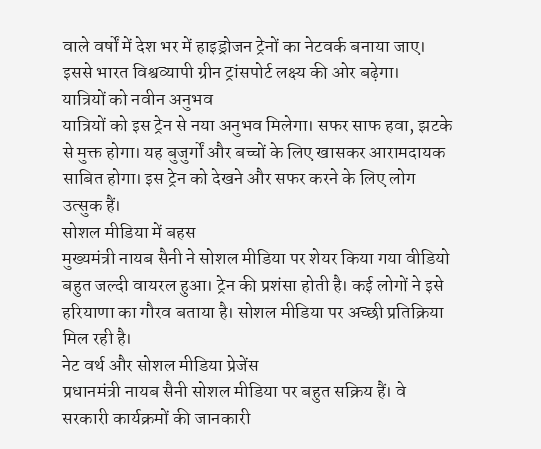वाले वर्षों में देश भर में हाइड्रोजन ट्रेनों का नेटवर्क बनाया जाए। इससे भारत विश्वव्यापी ग्रीन ट्रांसपोर्ट लक्ष्य की ओर बढ़ेगा।
यात्रियों को नवीन अनुभव
यात्रियों को इस ट्रेन से नया अनुभव मिलेगा। सफर साफ हवा, झटके से मुक्त होगा। यह बुजुर्गों और बच्चों के लिए खासकर आरामदायक साबित होगा। इस ट्रेन को देखने और सफर करने के लिए लोग उत्सुक हैं।
सोशल मीडिया में बहस
मुख्यमंत्री नायब सैनी ने सोशल मीडिया पर शेयर किया गया वीडियो बहुत जल्दी वायरल हुआ। ट्रेन की प्रशंसा होती है। कई लोगों ने इसे हरियाणा का गौरव बताया है। सोशल मीडिया पर अच्छी प्रतिक्रिया मिल रही है।
नेट वर्थ और सोशल मीडिया प्रेजेंस
प्रधानमंत्री नायब सैनी सोशल मीडिया पर बहुत सक्रिय हैं। वे सरकारी कार्यक्रमों की जानकारी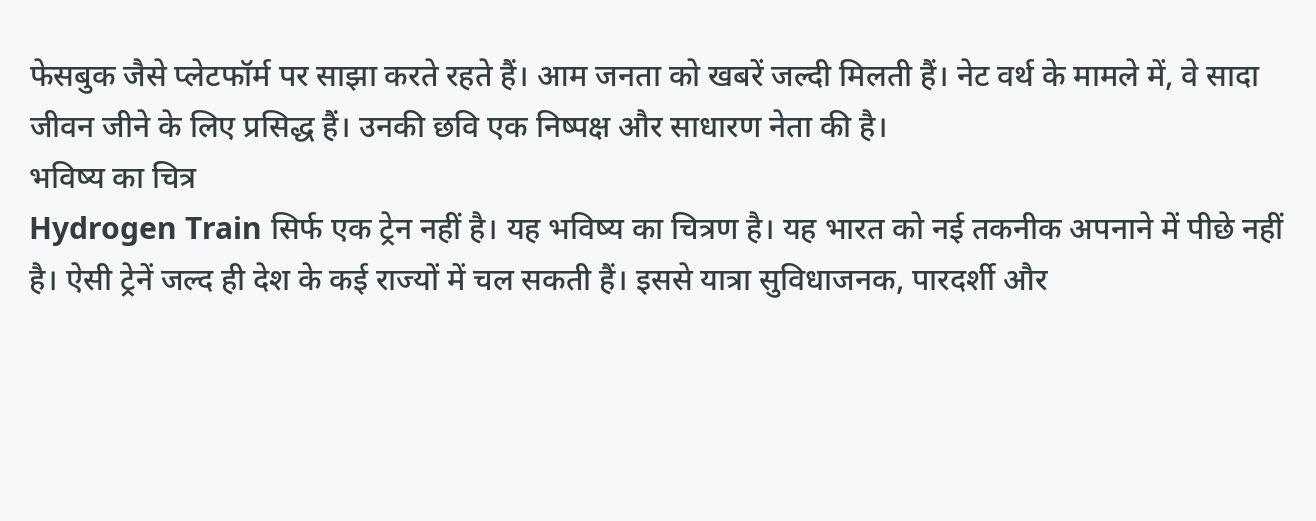फेसबुक जैसे प्लेटफॉर्म पर साझा करते रहते हैं। आम जनता को खबरें जल्दी मिलती हैं। नेट वर्थ के मामले में, वे सादा जीवन जीने के लिए प्रसिद्ध हैं। उनकी छवि एक निष्पक्ष और साधारण नेता की है।
भविष्य का चित्र
Hydrogen Train सिर्फ एक ट्रेन नहीं है। यह भविष्य का चित्रण है। यह भारत को नई तकनीक अपनाने में पीछे नहीं है। ऐसी ट्रेनें जल्द ही देश के कई राज्यों में चल सकती हैं। इससे यात्रा सुविधाजनक, पारदर्शी और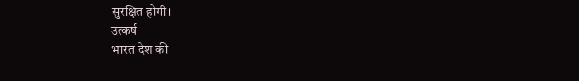सुरक्षित होगी।
उत्कर्ष
भारत देश की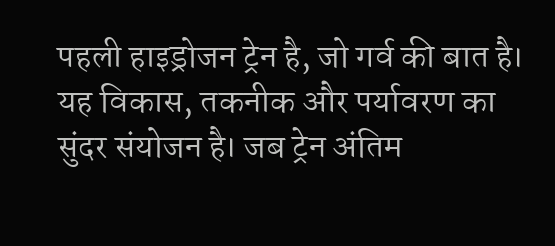पहली हाइड्रोजन ट्रेन है, जो गर्व की बात है। यह विकास, तकनीक और पर्यावरण का सुंदर संयोजन है। जब ट्रेन अंतिम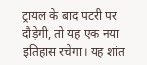ट्रायल के बाद पटरी पर दौड़ेगी, तो यह एक नया इतिहास रचेगा। यह शांत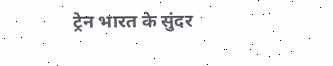ट्रेन भारत के सुंदर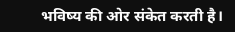भविष्य की ओर संकेत करती है।